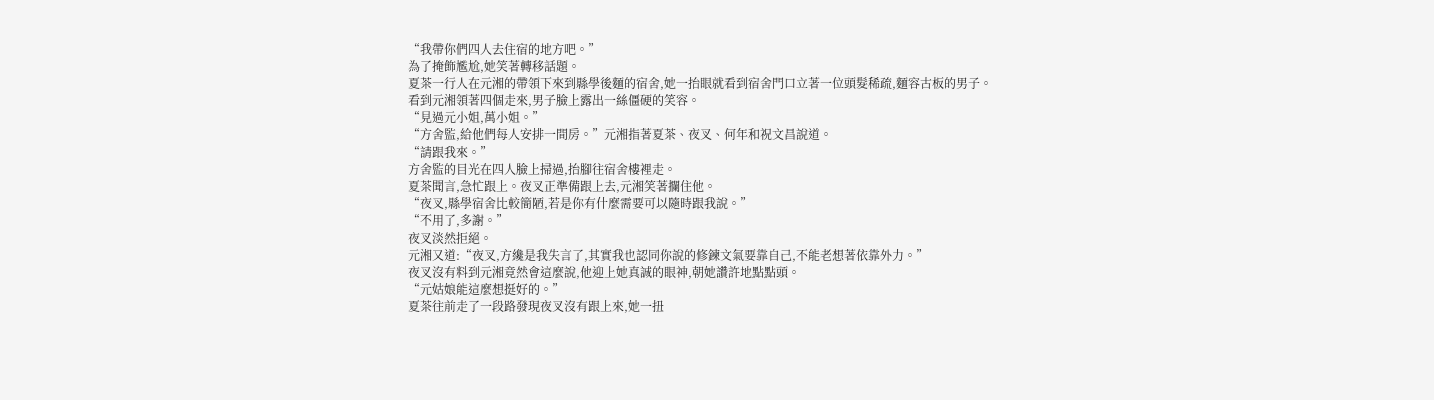“我帶你們四人去住宿的地方吧。”
為了掩飾尷尬,她笑著轉移話題。
夏茶一行人在元湘的帶領下來到縣學後麵的宿舍,她一抬眼就看到宿舍門口立著一位頭髮稀疏,麵容古板的男子。
看到元湘領著四個走來,男子臉上露出一絲僵硬的笑容。
“見過元小姐,萬小姐。”
“方舍監,給他們每人安排一間房。”元湘指著夏茶、夜叉、何年和祝文昌說道。
“請跟我來。”
方舍監的目光在四人臉上掃過,抬腳往宿舍樓裡走。
夏茶聞言,急忙跟上。夜叉正準備跟上去,元湘笑著攔住他。
“夜叉,縣學宿舍比較簡陋,若是你有什麼需要可以隨時跟我說。”
“不用了,多謝。”
夜叉淡然拒絕。
元湘又道:“夜叉,方纔是我失言了,其實我也認同你說的修鍊文氣要靠自己,不能老想著依靠外力。”
夜叉沒有料到元湘竟然會這麼說,他迎上她真誠的眼神,朝她讚許地點點頭。
“元姑娘能這麼想挺好的。”
夏茶往前走了一段路發現夜叉沒有跟上來,她一扭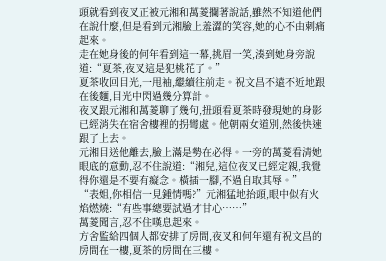頭就看到夜叉正被元湘和萬菱攔著說話,雖然不知道他們在說什麼,但是看到元湘臉上羞澀的笑容,她的心不由刺痛起來。
走在她身後的何年看到這一幕,挑眉一笑,湊到她身旁說道:“夏茶,夜叉這是犯桃花了。”
夏茶收回目光,一甩袖,繼續往前走。祝文昌不遠不近地跟在後麵,目光中閃過幾分算計。
夜叉跟元湘和萬菱聊了幾句,扭頭看夏茶時發現她的身影已經消失在宿舍樓裡的拐彎處。他朝兩女道別,然後快速跟了上去。
元湘目送他離去,臉上滿是勢在必得。一旁的萬菱看清她眼底的意動,忍不住說道:“湘兒,這位夜叉已經定親,我覺得你還是不要有癡念。橫插一腳,不過自取其辱。”
“表姐,你相信一見鍾情嗎?”元湘猛地抬頭,眼中似有火焰燃燒:“有些事總要試過才甘心……”
萬菱聞言,忍不住嘆息起來。
方舍監給四個人都安排了房間,夜叉和何年還有祝文昌的房間在一樓,夏茶的房間在三樓。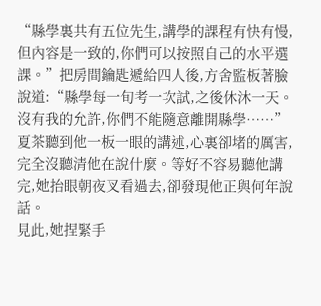“縣學裏共有五位先生,講學的課程有快有慢,但內容是一致的,你們可以按照自己的水平選課。”把房間鑰匙遞給四人後,方舍監板著臉說道:“縣學每一旬考一次試,之後休沐一天。沒有我的允許,你們不能隨意離開縣學……”
夏茶聽到他一板一眼的講述,心裏卻堵的厲害,完全沒聽清他在說什麼。等好不容易聽他講完,她抬眼朝夜叉看過去,卻發現他正與何年說話。
見此,她捏緊手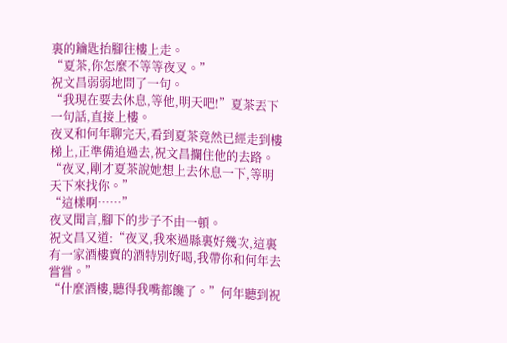裏的鑰匙抬腳往樓上走。
“夏茶,你怎麼不等等夜叉。”
祝文昌弱弱地問了一句。
“我現在要去休息,等他,明天吧!”夏茶丟下一句話,直接上樓。
夜叉和何年聊完天,看到夏茶竟然已經走到樓梯上,正準備追過去,祝文昌攔住他的去路。
“夜叉,剛才夏茶說她想上去休息一下,等明天下來找你。”
“這樣啊……”
夜叉聞言,腳下的步子不由一頓。
祝文昌又道:“夜叉,我來過縣裏好幾次,這裏有一家酒樓賣的酒特別好喝,我帶你和何年去嘗嘗。”
“什麼酒樓,聽得我嘴都饞了。”何年聽到祝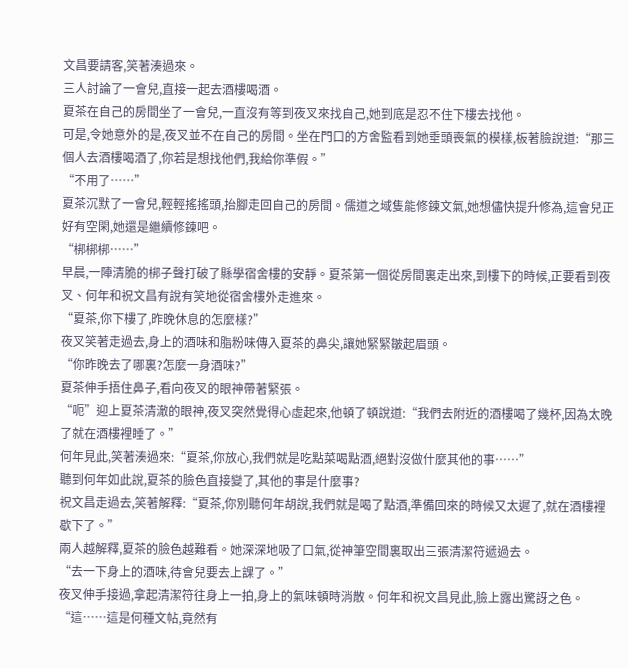文昌要請客,笑著湊過來。
三人討論了一會兒,直接一起去酒樓喝酒。
夏茶在自己的房間坐了一會兒,一直沒有等到夜叉來找自己,她到底是忍不住下樓去找他。
可是,令她意外的是,夜叉並不在自己的房間。坐在門口的方舍監看到她垂頭喪氣的模樣,板著臉說道:“那三個人去酒樓喝酒了,你若是想找他們,我給你準假。”
“不用了……”
夏茶沉默了一會兒,輕輕搖搖頭,抬腳走回自己的房間。儒道之域隻能修鍊文氣,她想儘快提升修為,這會兒正好有空閑,她還是繼續修鍊吧。
“梆梆梆……”
早晨,一陣清脆的梆子聲打破了縣學宿舍樓的安靜。夏茶第一個從房間裏走出來,到樓下的時候,正要看到夜叉、何年和祝文昌有說有笑地從宿舍樓外走進來。
“夏茶,你下樓了,昨晚休息的怎麼樣?”
夜叉笑著走過去,身上的酒味和脂粉味傳入夏茶的鼻尖,讓她緊緊皺起眉頭。
“你昨晚去了哪裏?怎麼一身酒味?”
夏茶伸手捂住鼻子,看向夜叉的眼神帶著緊張。
“呃”迎上夏茶清澈的眼神,夜叉突然覺得心虛起來,他頓了頓說道:“我們去附近的酒樓喝了幾杯,因為太晚了就在酒樓裡睡了。”
何年見此,笑著湊過來:“夏茶,你放心,我們就是吃點菜喝點酒,絕對沒做什麼其他的事……”
聽到何年如此說,夏茶的臉色直接變了,其他的事是什麼事?
祝文昌走過去,笑著解釋:“夏茶,你別聽何年胡說,我們就是喝了點酒,準備回來的時候又太遲了,就在酒樓裡歇下了。”
兩人越解釋,夏茶的臉色越難看。她深深地吸了口氣,從神筆空間裏取出三張清潔符遞過去。
“去一下身上的酒味,待會兒要去上課了。”
夜叉伸手接過,拿起清潔符往身上一拍,身上的氣味頓時消散。何年和祝文昌見此,臉上露出驚訝之色。
“這……這是何種文帖,竟然有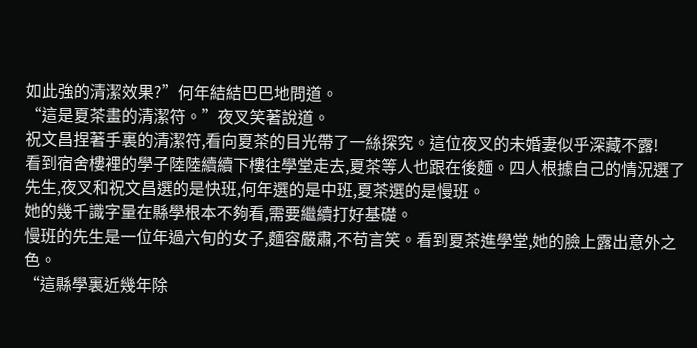如此強的清潔效果?”何年結結巴巴地問道。
“這是夏茶畫的清潔符。”夜叉笑著說道。
祝文昌捏著手裏的清潔符,看向夏茶的目光帶了一絲探究。這位夜叉的未婚妻似乎深藏不露!
看到宿舍樓裡的學子陸陸續續下樓往學堂走去,夏茶等人也跟在後麵。四人根據自己的情況選了先生,夜叉和祝文昌選的是快班,何年選的是中班,夏茶選的是慢班。
她的幾千識字量在縣學根本不夠看,需要繼續打好基礎。
慢班的先生是一位年過六旬的女子,麵容嚴肅,不苟言笑。看到夏茶進學堂,她的臉上露出意外之色。
“這縣學裏近幾年除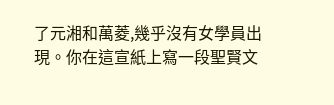了元湘和萬菱,幾乎沒有女學員出現。你在這宣紙上寫一段聖賢文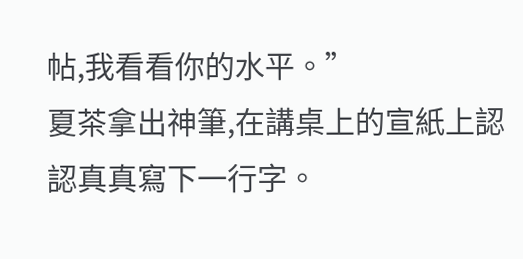帖,我看看你的水平。”
夏茶拿出神筆,在講桌上的宣紙上認認真真寫下一行字。